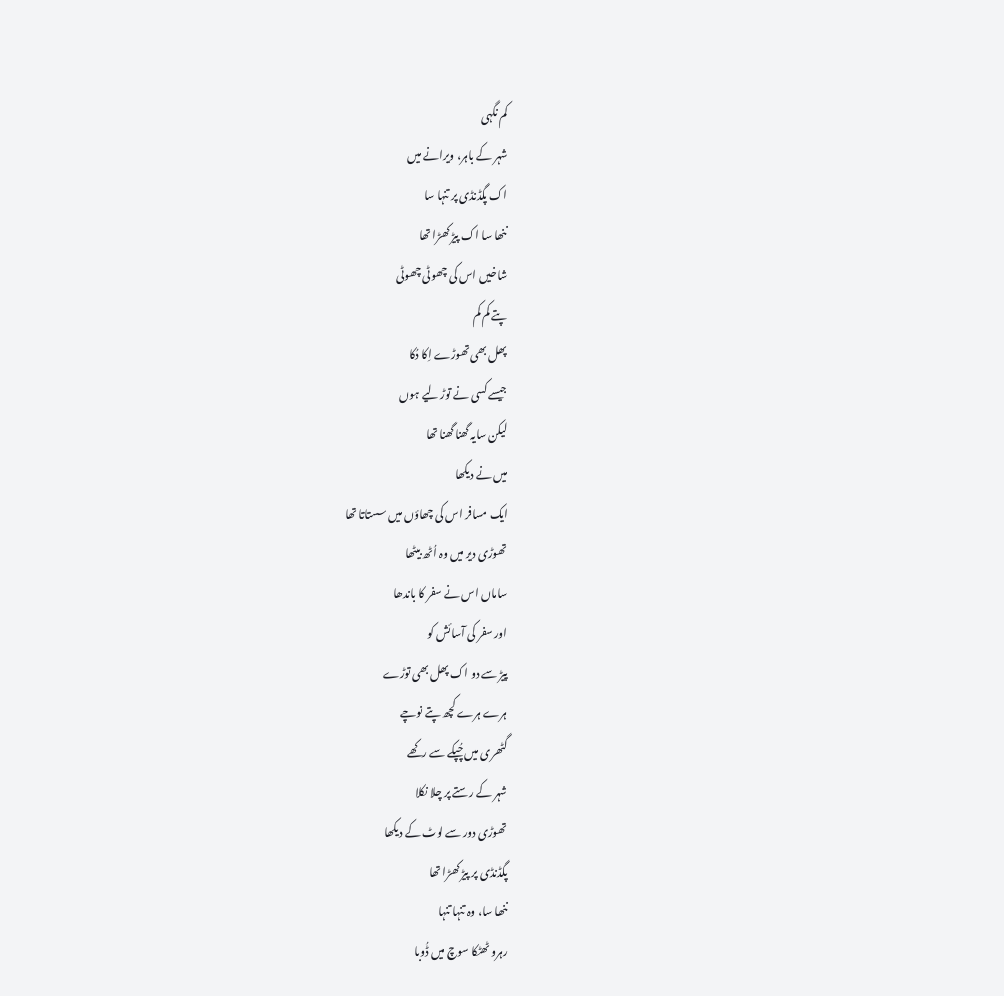کم نگہی
شہر کے باہر، ویرانے میں
اک پگڈنڈی پر تنہا سا
ننھا سا اک پیڑ کھڑا تھا
شاخیں اس کی چھوٹی چھوٹی
پتے کم کم
پھل بھی تھوڑے اِکا دُکا
جیسے کسی نے توڑ لیے ہوں
لیکن سایہ گھنا گھنا تھا
میں نے دیکھا
ایک مسافر اس کی چھاؤں میں سستاتا تھا
تھوڑی دیر میں وہ اُٹھ بیٹھا
ساماں اس نے سفر کا باندھا
اور سفر کی آسائش کو
پیڑ سے دو اک پھل بھی توڑے
ہرے ہرے کچھ پتے نوچے
گٹھری میں چُپکے سے رکھے
شہر کے رستے پر چلا نکلا
تھوڑی دور سے لوٹ کے دیکھا
پگڈنڈی پر پیڑ کھڑا تھا
ننھا سا، وہ تنہا تنہا
رہرو ٹھٹکا سوچ میں ڈُوبا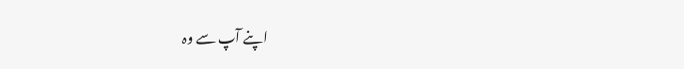اپنے آپ سے وہ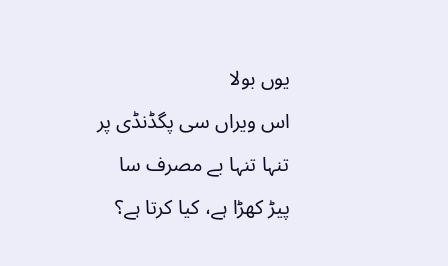یوں بولا
اس ویراں سی پگڈنڈی پر
تنہا تنہا بے مصرف سا
پیڑ کھڑا ہے، کیا کرتا ہے؟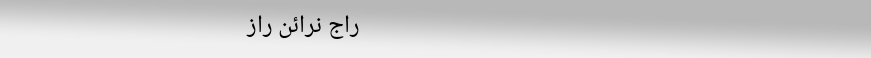راج نرائن راز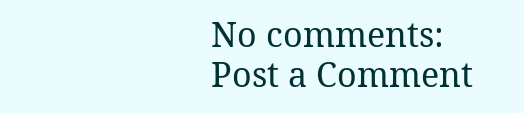No comments:
Post a Comment